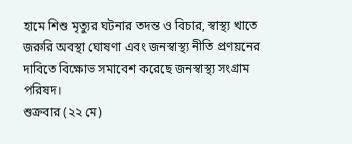হামে শিশু মৃত্যুর ঘটনার তদন্ত ও বিচার, স্বাস্থ্য খাতে জরুরি অবস্থা ঘোষণা এবং জনস্বাস্থ্য নীতি প্রণয়নের দাবিতে বিক্ষোভ সমাবেশ করেছে জনস্বাস্থ্য সংগ্রাম পরিষদ।
শুক্রবার (২২ মে)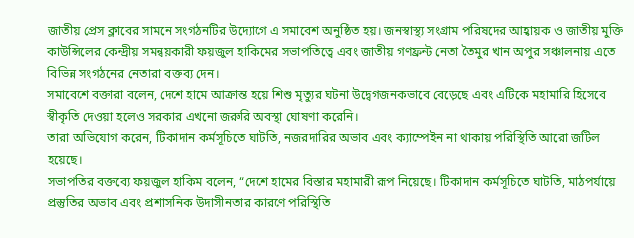জাতীয় প্রেস ক্লাবের সামনে সংগঠনটির উদ্যোগে এ সমাবেশ অনুষ্ঠিত হয়। জনস্বাস্থ্য সংগ্রাম পরিষদের আহ্বায়ক ও জাতীয় মুক্তি কাউন্সিলের কেন্দ্রীয় সমন্বয়কারী ফয়জুল হাকিমের সভাপতিত্বে এবং জাতীয় গণফ্রন্ট নেতা তৈমুর খান অপুর সঞ্চালনায় এতে বিভিন্ন সংগঠনের নেতারা বক্তব্য দেন।
সমাবেশে বক্তারা বলেন, দেশে হামে আক্রান্ত হয়ে শিশু মৃত্যুর ঘটনা উদ্বেগজনকভাবে বেড়েছে এবং এটিকে মহামারি হিসেবে স্বীকৃতি দেওয়া হলেও সরকার এখনো জরুরি অবস্থা ঘোষণা করেনি।
তারা অভিযোগ করেন, টিকাদান কর্মসূচিতে ঘাটতি, নজরদারির অভাব এবং ক্যাম্পেইন না থাকায় পরিস্থিতি আরো জটিল হয়েছে।
সভাপতির বক্তব্যে ফয়জুল হাকিম বলেন, “দেশে হামের বিস্তার মহামারী রূপ নিয়েছে। টিকাদান কর্মসূচিতে ঘাটতি, মাঠপর্যায়ে প্রস্তুতির অভাব এবং প্রশাসনিক উদাসীনতার কারণে পরিস্থিতি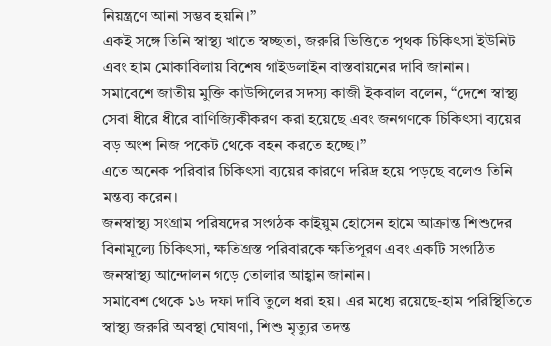নিয়ন্ত্রণে আনা সম্ভব হয়নি।”
একই সঙ্গে তিনি স্বাস্থ্য খাতে স্বচ্ছতা, জরুরি ভিত্তিতে পৃথক চিকিৎসা ইউনিট এবং হাম মোকাবিলায় বিশেষ গাইডলাইন বাস্তবায়নের দাবি জানান।
সমাবেশে জাতীয় মুক্তি কাউন্সিলের সদস্য কাজী ইকবাল বলেন, “দেশে স্বাস্থ্য সেবা ধীরে ধীরে বাণিজ্যিকীকরণ করা হয়েছে এবং জনগণকে চিকিৎসা ব্যয়ের বড় অংশ নিজ পকেট থেকে বহন করতে হচ্ছে।”
এতে অনেক পরিবার চিকিৎসা ব্যয়ের কারণে দরিদ্র হয়ে পড়ছে বলেও তিনি মন্তব্য করেন।
জনস্বাস্থ্য সংগ্রাম পরিষদের সংগঠক কাইয়ুম হোসেন হামে আক্রান্ত শিশুদের বিনামূল্যে চিকিৎসা, ক্ষতিগ্রস্ত পরিবারকে ক্ষতিপূরণ এবং একটি সংগঠিত জনস্বাস্থ্য আন্দোলন গড়ে তোলার আহ্বান জানান।
সমাবেশ থেকে ১৬ দফা দাবি তুলে ধরা হয়। এর মধ্যে রয়েছে-হাম পরিস্থিতিতে স্বাস্থ্য জরুরি অবস্থা ঘোষণা, শিশু মৃত্যুর তদন্ত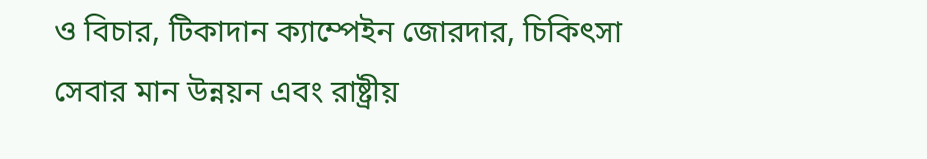ও বিচার, টিকাদান ক্যাম্পেইন জোরদার, চিকিৎসা সেবার মান উন্নয়ন এবং রাষ্ট্রীয়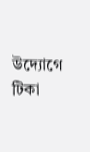উদ্যোগে টিকা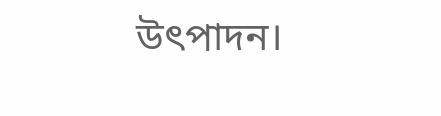উৎপাদন।